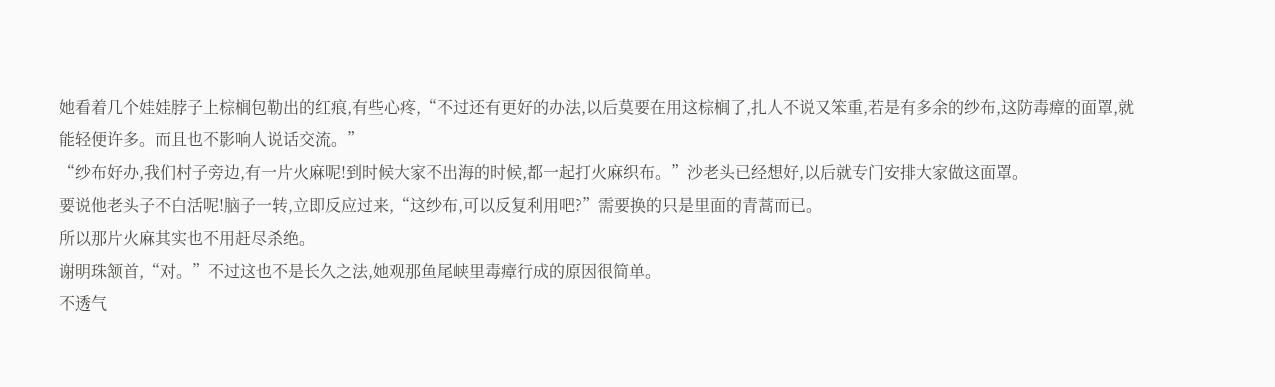她看着几个娃娃脖子上棕榈包勒出的红痕,有些心疼,“不过还有更好的办法,以后莫要在用这棕榈了,扎人不说又笨重,若是有多余的纱布,这防毒瘴的面罩,就能轻便许多。而且也不影响人说话交流。”
“纱布好办,我们村子旁边,有一片火麻呢!到时候大家不出海的时候,都一起打火麻织布。”沙老头已经想好,以后就专门安排大家做这面罩。
要说他老头子不白活呢!脑子一转,立即反应过来,“这纱布,可以反复利用吧?”需要换的只是里面的青蒿而已。
所以那片火麻其实也不用赶尽杀绝。
谢明珠颔首,“对。”不过这也不是长久之法,她观那鱼尾峡里毒瘴行成的原因很简单。
不透气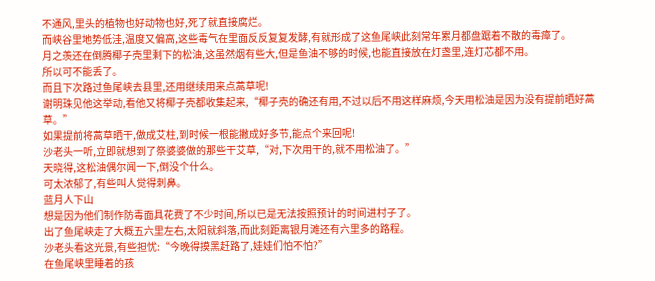不通风,里头的植物也好动物也好,死了就直接腐烂。
而峡谷里地势低洼,温度又偏高,这些毒气在里面反反复复发酵,有就形成了这鱼尾峡此刻常年累月都盘踞着不散的毒瘴了。
月之羡还在倒腾椰子壳里剩下的松油,这虽然烟有些大,但是鱼油不够的时候,也能直接放在灯盏里,连灯芯都不用。
所以可不能丢了。
而且下次路过鱼尾峡去县里,还用继续用来点蒿草呢!
谢明珠见他这举动,看他又将椰子壳都收集起来,“椰子壳的确还有用,不过以后不用这样麻烦,今天用松油是因为没有提前晒好蒿草。”
如果提前将蒿草晒干,做成艾柱,到时候一根能撇成好多节,能点个来回呢!
沙老头一听,立即就想到了祭婆婆做的那些干艾草,“对,下次用干的,就不用松油了。”
天晓得,这松油偶尔闻一下,倒没个什么。
可太浓郁了,有些叫人觉得刺鼻。
蓝月人下山
想是因为他们制作防毒面具花费了不少时间,所以已是无法按照预计的时间进村子了。
出了鱼尾峡走了大概五六里左右,太阳就斜落,而此刻距离银月滩还有六里多的路程。
沙老头看这光景,有些担忧:“今晚得摸黑赶路了,娃娃们怕不怕?”
在鱼尾峡里睡着的孩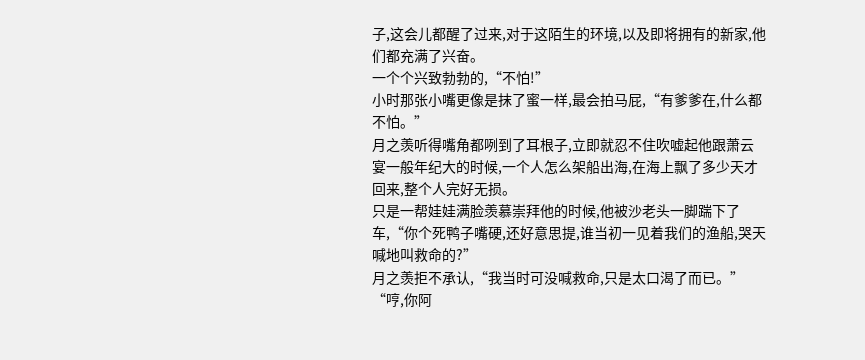子,这会儿都醒了过来,对于这陌生的环境,以及即将拥有的新家,他们都充满了兴奋。
一个个兴致勃勃的,“不怕!”
小时那张小嘴更像是抹了蜜一样,最会拍马屁,“有爹爹在,什么都不怕。”
月之羡听得嘴角都咧到了耳根子,立即就忍不住吹嘘起他跟萧云宴一般年纪大的时候,一个人怎么架船出海,在海上飘了多少天才回来,整个人完好无损。
只是一帮娃娃满脸羡慕崇拜他的时候,他被沙老头一脚踹下了车,“你个死鸭子嘴硬,还好意思提,谁当初一见着我们的渔船,哭天喊地叫救命的?”
月之羡拒不承认,“我当时可没喊救命,只是太口渴了而已。”
“哼,你阿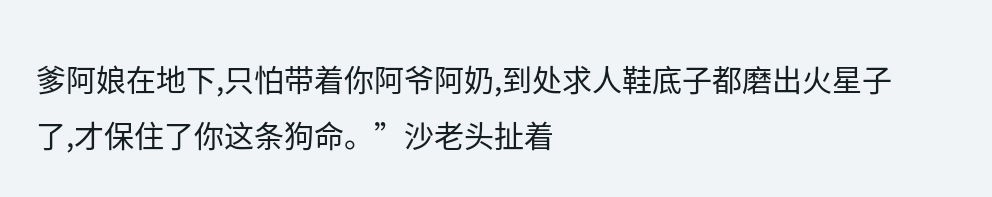爹阿娘在地下,只怕带着你阿爷阿奶,到处求人鞋底子都磨出火星子了,才保住了你这条狗命。”沙老头扯着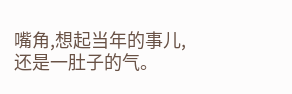嘴角,想起当年的事儿,还是一肚子的气。